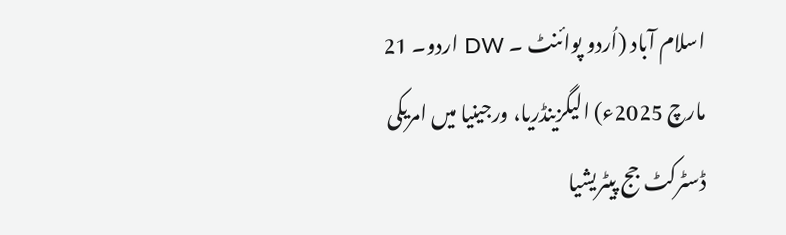اسلام آباد (اُردو پوائنٹ ۔ DW اردو۔ 21 مارچ 2025ء) الیگزینڈریا، ورجینیا میں امریکی ڈسٹرکٹ جج پیٹریشیا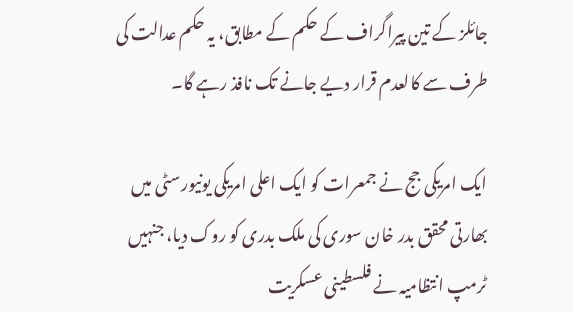جائلز کے تین پیراگراف کے حکم کے مطابق، یہ حکم عدالت کی طرف سے کالعدم قرار دیے جانے تک نافذ رہے گا۔

ایک امریکی جج نے جمعرات کو ایک اعلی امریکی یونیورسٹی میں بھارتی محقق بدر خان سوری کی ملک بدری کو روک دیا، جنہیں ٹرمپ انتظامیہ نے فلسطینی عسکریت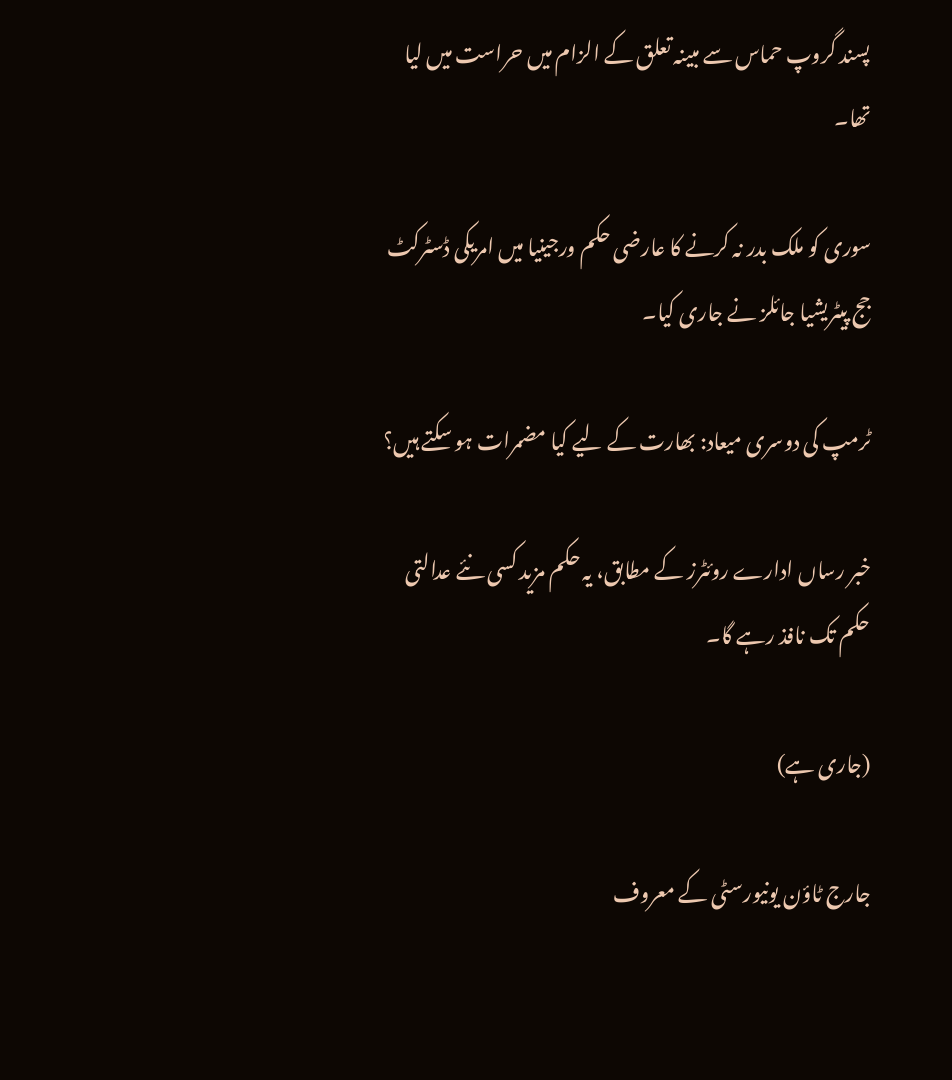پسند گروپ حماس سے مبینہ تعلق کے الزام میں حراست میں لیا تھا۔

سوری کو ملک بدر نہ کرنے کا عارضی حکم ورجینیا میں امریکی ڈسٹرکٹ جج پیٹریشیا جائلز نے جاری کیا۔

ٹرمپ کی دوسری میعاد: بھارت کے لیے کیا مضمرات ہو سکتے ہیں؟

خبر رساں ادارے روئٹرز کے مطابق، یہ حکم مزید کسی نئے عدالتی حکم تک نافذ رہے گا۔

(جاری ہے)

جارج ٹاؤن یونیورسٹی کے معروف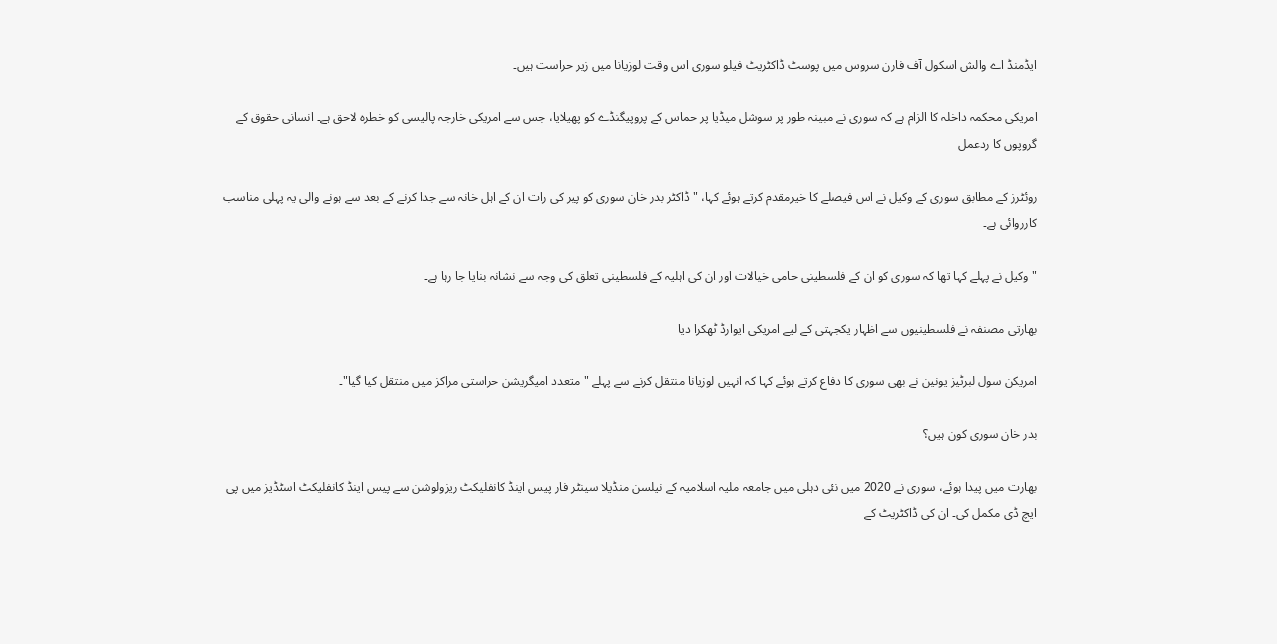ایڈمنڈ اے والش اسکول آف فارن سروس میں پوسٹ ڈاکٹریٹ فیلو سوری اس وقت لوزیانا میں زیر حراست ہیں۔

امریکی محکمہ داخلہ کا الزام ہے کہ سوری نے مبینہ طور پر سوشل میڈیا پر حماس کے پروپیگنڈے کو پھیلایا، جس سے امریکی خارجہ پالیسی کو خطرہ لاحق ہے۔ انسانی حقوق کے گروپوں کا ردعمل

روئٹرز کے مطابق سوری کے وکیل نے اس فیصلے کا خیرمقدم کرتے ہوئے کہا، "ڈاکٹر بدر خان سوری کو پیر کی رات ان کے اہل خانہ سے جدا کرنے کے بعد سے ہونے والی یہ پہلی مناسب کارروائی ہے۔

" وکیل نے پہلے کہا تھا کہ سوری کو ان کے فلسطینی حامی خیالات اور ان کی اہلیہ کے فلسطینی تعلق کی وجہ سے نشانہ بنایا جا رہا ہے۔

بھارتی مصنفہ نے فلسطینیوں سے اظہار یکجہتی کے لیے امریکی ایوارڈ ٹھکرا دیا

امریکن سول لبرٹیز یونین نے بھی سوری کا دفاع کرتے ہوئے کہا کہ انہیں لوزیانا منتقل کرنے سے پہلے "متعدد امیگریشن حراستی مراکز میں منتقل کیا گیا"۔

بدر خان سوری کون ہیں؟

بھارت میں پیدا ہوئے، سوری نے 2020 میں نئی دہلی میں جامعہ ملیہ اسلامیہ کے نیلسن منڈیلا سینٹر فار پیس اینڈ کانفلیکٹ ریزولوشن سے پیس اینڈ کانفلیکٹ اسٹڈیز میں پی ایچ ڈی مکمل کی۔ ان کی ڈاکٹریٹ کے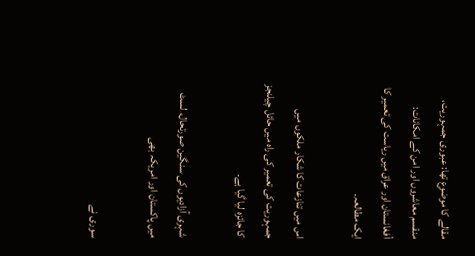مقالے کا موضوع تھا: عبوری جمہوریت، منقسم معاشروں اور امن کے امکانات: أفغانستان اور عراق میں ریاست کی تعمیر کا ایک مطالعہ۔

اس میں تنازعات کا شکار ملکوں میں جمہوریت کی تعمیر کی راہ میں حائل چیلنجز کا جائزہ لیا گیا ہے۔

شہری آزادیوں کی سنگین صورتحال، لسٹ میں پاکستان اور امریکہ بھی

سوری نے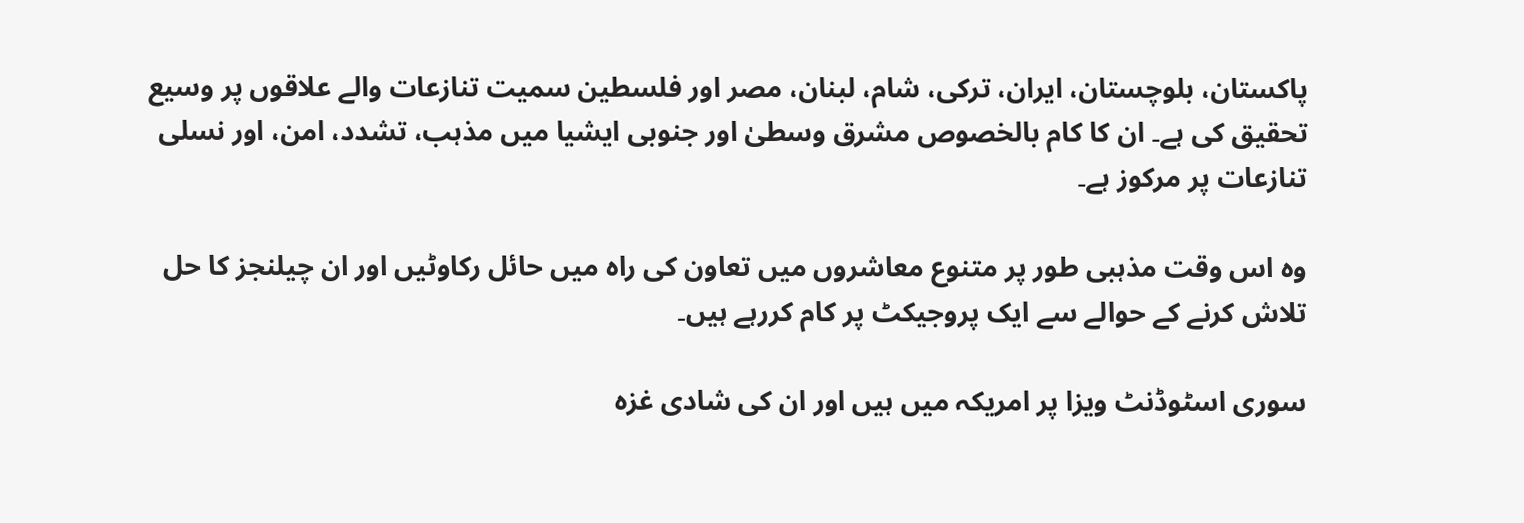پاکستان، بلوچستان، ایران، ترکی، شام، لبنان، مصر اور فلسطین سمیت تنازعات والے علاقوں پر وسیع تحقیق کی ہے۔ ان کا کام بالخصوص مشرق وسطیٰ اور جنوبی ایشیا میں مذہب، تشدد، امن، اور نسلی تنازعات پر مرکوز ہے۔

وہ اس وقت مذہبی طور پر متنوع معاشروں میں تعاون کی راہ میں حائل رکاوٹیں اور ان چیلنجز کا حل تلاش کرنے کے حوالے سے ایک پروجیکٹ پر کام کررہے ہیں۔

سوری اسٹوڈنٹ ویزا پر امریکہ میں ہیں اور ان کی شادی غزہ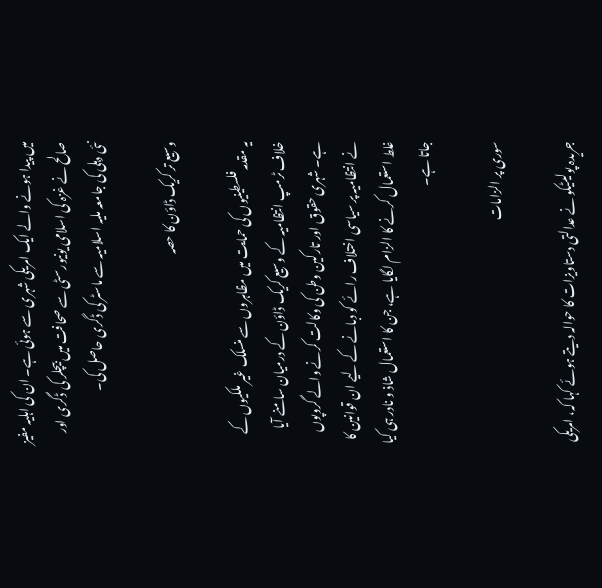میں پیدا ہونے والے ایک امریکی شہری سے ہوئی ہے۔ ان کی اہلیہ مفیز صالح نے غزہ کی اسلامی یونیورسٹی سے صحافت میں بیچلر کی ڈگری اور نئی دہلی کی جامعہ ملیہ اسلامیہ سے ماسٹر کی ڈگری حاصل کی۔

وسیع تر کریک ڈاؤن کا حصہ

یہ مقدمہ فلسطینیوں کی حمایت میں مظاہروں سے منسلک غیر ملکیوں کے خلاف ٹرمپ انتظامیہ کے وسیع کریک ڈاؤن کے درمیان سامنے آیا ہے۔ شہری حقوق اور تارکین وطن کی وکالت کرنے والے گروپوں نے انتظامیہ پر سیاسی اختلاف رائے کو دبانے کے لیے ان قوانین کا غلط استعمال کرنے کا الزام لگایا ہے، جن کا استعمال شاذ و نادر ہی کیا جاتا ہے۔

سوری پر الزامات

جریدہ پولیٹیکو نے عدالتی دستاویزات کا حوالہ دیتے ہوئے کہا کہ، امریکی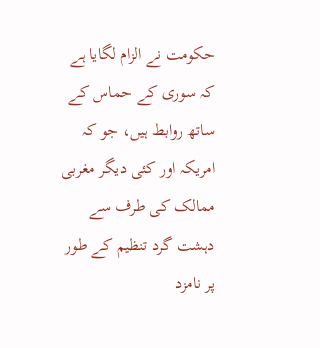حکومت نے الزام لگایا ہے کہ سوری کے حماس کے ساتھ روابط ہیں، جو کہ امریکہ اور کئی دیگر مغربی ممالک کی طرف سے دہشت گرد تنظیم کے طور پر نامزد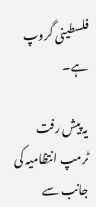فلسطینی گروپ ہے۔

یہ پیش رفت ٹرمپ انتظامیہ کی جانب سے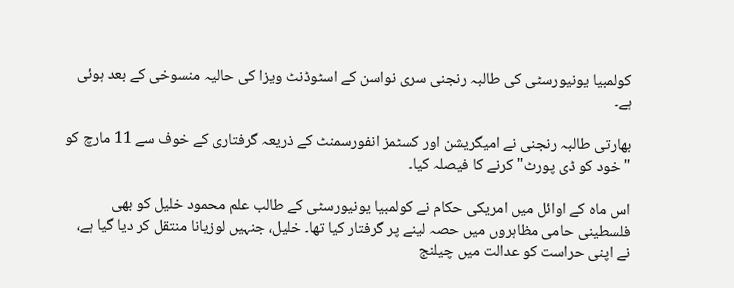کولمبیا یونیورسٹی کی طالبہ رنجنی سری نواسن کے اسٹوڈنٹ ویزا کی حالیہ منسوخی کے بعد ہوئی ہے۔

بھارتی طالبہ رنجنی نے امیگریشن اور کسٹمز انفورسمنٹ کے ذریعہ گرفتاری کے خوف سے 11 مارچ کو "خود کو ڈی پورٹ" کرنے کا فیصلہ کیا۔

اس ماہ کے اوائل میں امریکی حکام نے کولمبیا یونیورسٹی کے طالب علم محمود خلیل کو بھی فلسطینی حامی مظاہروں میں حصہ لینے پر گرفتار کیا تھا۔ خلیل، جنہیں لوزیانا منتقل کر دیا گیا ہے، نے اپنی حراست کو عدالت میں چیلنج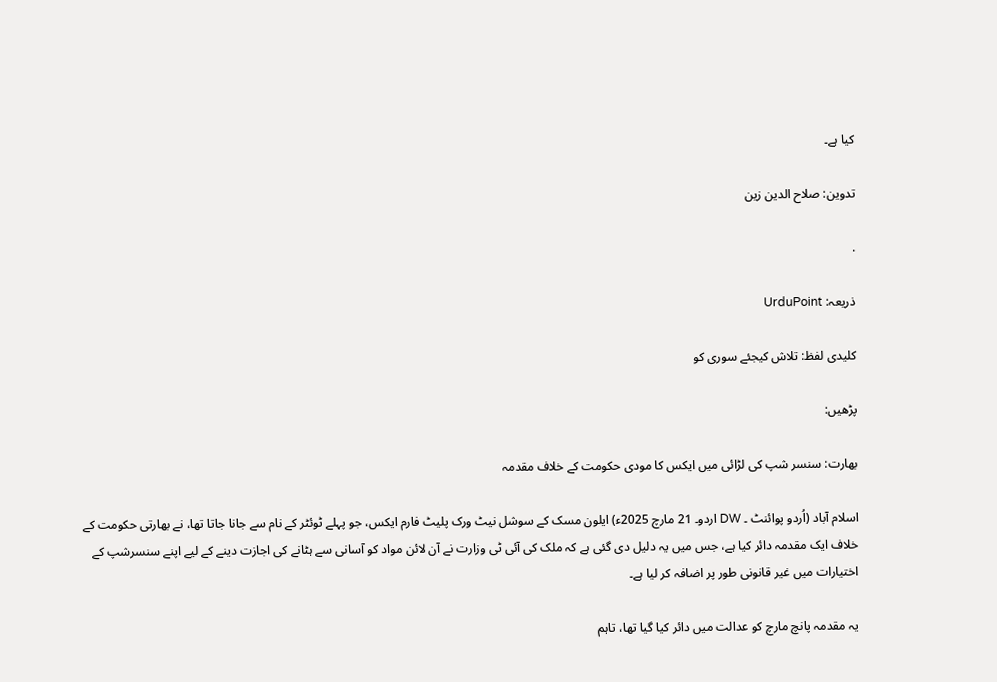کیا ہے۔

تدوین: صلاح الدین زین

.

ذریعہ: UrduPoint

کلیدی لفظ: تلاش کیجئے سوری کو

پڑھیں:

بھارت: سنسر شپ کی لڑائی میں ایکس کا مودی حکومت کے خلاف مقدمہ

اسلام آباد (اُردو پوائنٹ ۔ DW اردو۔ 21 مارچ 2025ء) ایلون مسک کے سوشل نیٹ ورک پلیٹ فارم ایکس، جو پہلے ٹوئٹر کے نام سے جانا جاتا تھا، نے بھارتی حکومت کے خلاف ایک مقدمہ دائر کیا ہے، جس میں یہ دلیل دی گئی ہے کہ ملک کی آئی ٹی وزارت نے آن لائن مواد کو آسانی سے ہٹانے کی اجازت دینے کے لیے اپنے سنسرشپ کے اختیارات میں غیر قانونی طور پر اضافہ کر لیا ہے۔

یہ مقدمہ پانچ مارچ کو عدالت میں دائر کیا گیا تھا، تاہم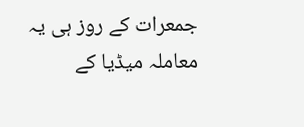جمعرات کے روز ہی یہ معاملہ میڈیا کے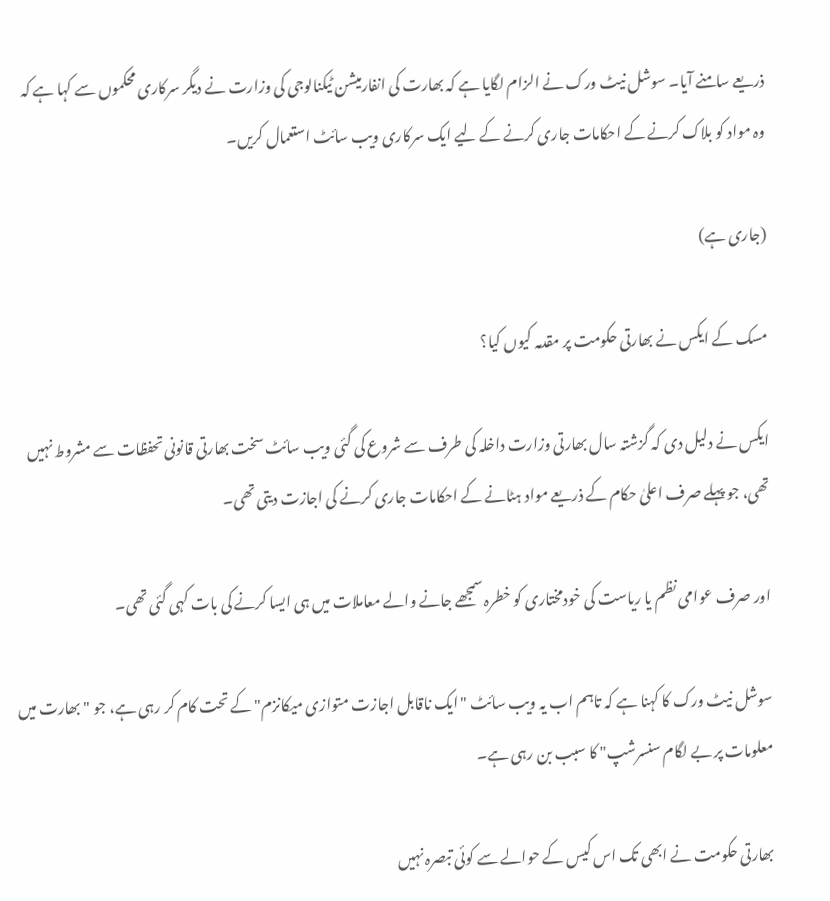ذریعے سامنے آیا۔ سوشل نیٹ ورک نے الزام لگایا ہے کہ بھارت کی انفارمیشن ٹیکنالوجی کی وزارت نے دیگر سرکاری محکموں سے کہا ہے کہ وہ مواد کو بلاک کرنے کے احکامات جاری کرنے کے لیے ایک سرکاری ویب سائٹ استعمال کریں۔

(جاری ہے)

مسک کے ایکس نے بھارتی حکومت پر مقدمہ کیوں کیا؟

ایکس نے دلیل دی کہ گزشتہ سال بھارتی وزارت داخلہ کی طرف سے شروع کی گئی ویب سائٹ سخت بھارتی قانونی تحفظات سے مشروط نہیں تھی، جو پہلے صرف اعلیٰ حکام کے ذریعے مواد ہٹانے کے احکامات جاری کرنے کی اجازت دیتی تھی۔

اور صرف عوامی نظم یا ریاست کی خودمختاری کو خطرہ سمجھے جانے والے معاملات میں ہی ایسا کرنے کی بات کہی گئی تھی۔

سوشل نیٹ ورک کا کہنا ہے کہ تاہم اب یہ ویب سائٹ "ایک ناقابل اجازت متوازی میکانزم" کے تحت کام کر رہی ہے، جو "بھارت میں معلومات پر بے لگام سنسرشپ" کا سبب بن رہی ہے۔

بھارتی حکومت نے ابھی تک اس کیس کے حوالے سے کوئی تبصرہ نہیں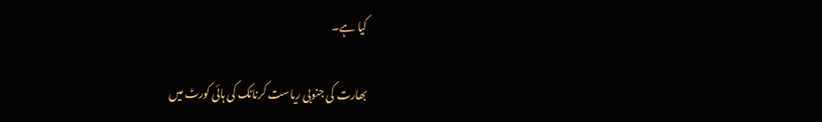کیا ہے۔

بھارت کی جنوبی ریاست کرناٹک کی ہائی کورٹ میں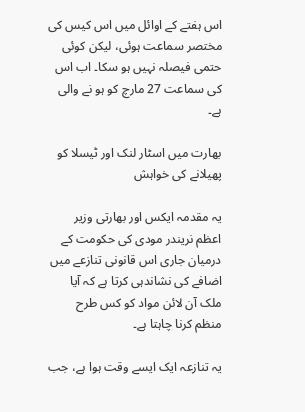اس ہفتے کے اوائل میں اس کیس کی مختصر سماعت ہوئی، لیکن کوئی حتمی فیصلہ نہیں ہو سکا۔ اب اس کی سماعت 27 مارچ کو ہو نے والی ہے۔

بھارت میں اسٹار لنک اور ٹیسلا کو پھیلانے کی خواہش

یہ مقدمہ ایکس اور بھارتی وزیر اعظم نریندر مودی کی حکومت کے درمیان جاری اس قانونی تنازعے میں اضافے کی نشاندہی کرتا ہے کہ آیا ملک آن لائن مواد کو کس طرح منظم کرنا چاہتا ہے۔

یہ تنازعہ ایک ایسے وقت ہوا ہے، جب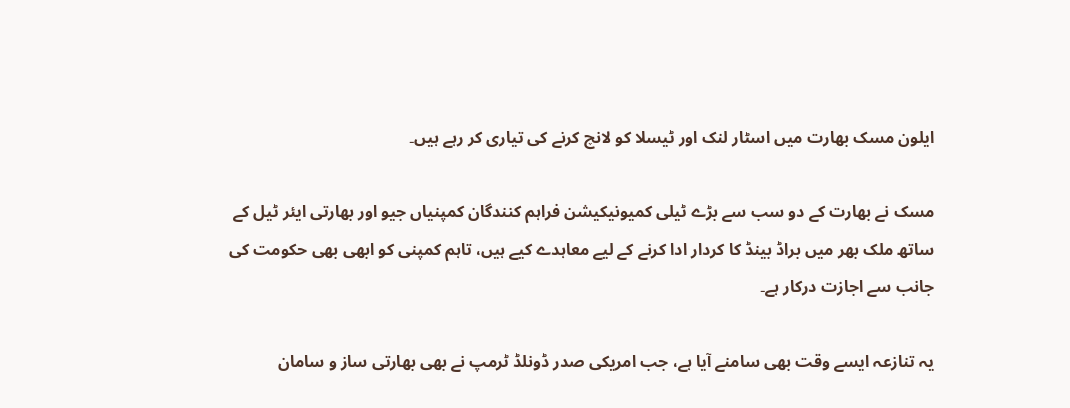ایلون مسک بھارت میں اسٹار لنک اور ٹیسلا کو لانچ کرنے کی تیاری کر رہے ہیں۔

مسک نے بھارت کے دو سب سے بڑے ٹیلی کمیونیکیشن فراہم کنندگان کمپنیاں جیو اور بھارتی ایئر ٹیل کے ساتھ ملک بھر میں براڈ بینڈ کا کردار ادا کرنے کے لیے معاہدے کیے ہیں، تاہم کمپنی کو ابھی بھی حکومت کی جانب سے اجازت درکار ہے۔

یہ تنازعہ ایسے وقت بھی سامنے آیا ہے، جب امریکی صدر ڈونلڈ ٹرمپ نے بھی بھارتی ساز و سامان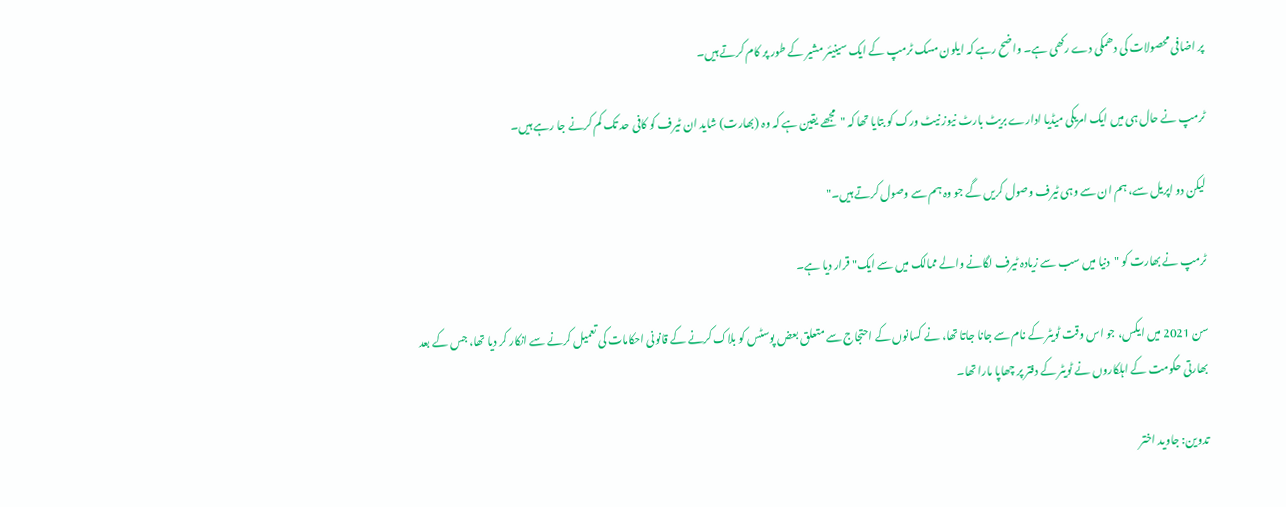پر اضافی محصولات کی دھمکی دے رکھی ہے۔ واضح رہے کہ ایلون مسک ٹرمپ کے ایک سینیئر مشیر کے طور پر کام کرتے ہیں۔

ٹرمپ نے حال ہی میں ایک امریکی میڈیا ادارے بریٹ بارٹ نیوز نیٹ ورک کو بتایا تھا کہ "مجھے یقین ہے کہ وہ (بھارت) شاید ان ٹیرف کو کافی حد تک کم کرنے جا رہے ہیں۔

لیکن دو اپریل سے، ہم ان سے وہی ٹیرف وصول کریں گے جو وہ ہم سے وصول کرتے ہیں۔"

ٹرمپ نے بھارت کو "دنیا میں سب سے زیادہ ٹیرف لگانے والے ممالک میں سے ایک" قرار دیا ہے۔

سن 2021 میں ایکس، جو اس وقت ٹویٹر کے نام سے جانا جاتا تھا، نے کسانوں کے احتجاج سے متعلق بعض پوسٹس کو بلاک کرنے کے قانونی احکامات کی تعمیل کرنے سے انکار کر دیا تھا، جس کے بعد بھارتی حکومت کے اہلکاروں نے ٹویٹر کے دفتر پر چھاپا مارا تھا۔

تدوین: جاوید اختر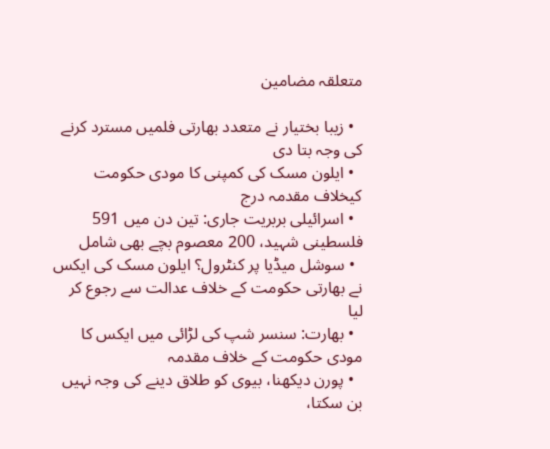متعلقہ مضامین

  • زیبا بختیار نے متعدد بھارتی فلمیں مسترد کرنے کی وجہ بتا دی
  • ایلون مسک کی کمپنی کا مودی حکومت کیخلاف مقدمہ درج
  • اسرائیلی بربریت جاری: تین دن میں 591 فلسطینی شہید، 200 معصوم بچے بھی شامل
  • سوشل میڈیا پر کنٹرول؟ ایلون مسک کی ایکس نے بھارتی حکومت کے خلاف عدالت سے رجوع کر لیا
  • بھارت: سنسر شپ کی لڑائی میں ایکس کا مودی حکومت کے خلاف مقدمہ
  • پورن دیکھنا، بیوی کو طلاق دینے کی وجہ نہیں بن سکتا،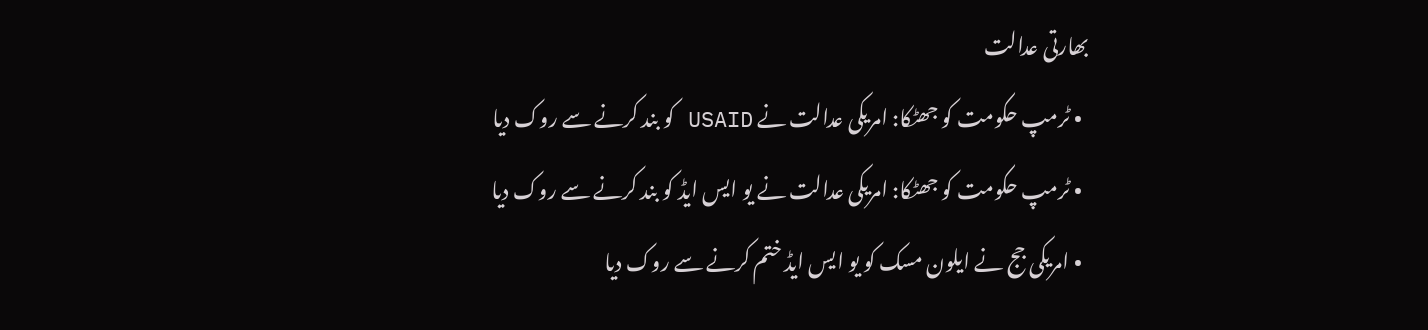بھارتی عدالت
  • ٹرمپ حکومت کو جھٹکا: امریکی عدالت نے USAID کو بند کرنے سے روک دیا
  • ٹرمپ حکومت کو جھٹکا: امریکی عدالت نے یو ایس ایڈ کو بند کرنے سے روک دیا
  • امریکی جج نے ایلون مسک کو یو ایس ایڈ ختم کرنے سے روک دیا